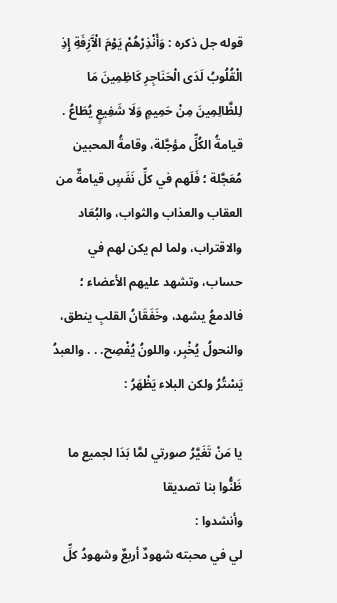قوله جل ذكره : وَأَنْذِرْهُمْ يَوْمَ الْآَزِفَةِ إِذِ الْقُلُوبُ لَدَى الْحَنَاجِرِ كَاظِمِينَ مَا لِلظَّالِمِينَ مِنْ حَمِيمٍ وَلَا شَفِيعٍ يُطَاعُ .
قيامةُ الكُلِّ مؤجَّلة، وقامةُ المحبين مُعَجَّلة ؛ فَلَهم في كلِّ نَفَسٍ قيامةٌ من العقاب والعذاب والثواب، والبُعَاد والاقتراب، ولما لم يكن لهم في حساب، وتشهد عليهم الأعضاء ؛ فالدمعُ يشهد، وخَفَقَانُ القلبِ ينطق، والنحولُ يُخْبِر، واللونُ يُفْصِح. . . والعبدُ يَسْتُرُ ولكن البلاء يَظْهَرُ :

يا مَنْ تَغَيَّرُ صورتي لمَّا بَدَا لجميع ما ظَنُّوا بنا تصديقا
وأنشدوا :
لي في محبته شهودٌ أربعٌ وشهودُ كلِّ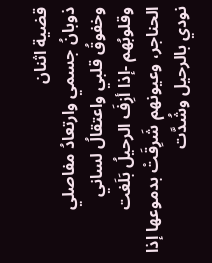قضية اثنان
ذوبانُ جسمي وارتعادُ مفاصلي وخفوقُ قلبي واعتقالُ لساني
وقلوبُهم -إذا أزِفَ الرحيلُ بَلَغت الحناجر، وعيونهم شَرِقَتْ بدموعها إذا نودي بالرحيل وشُدَّت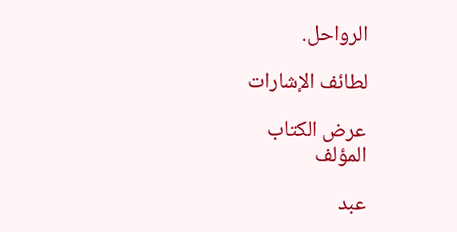الرواحل.

لطائف الإشارات

عرض الكتاب
المؤلف

عبد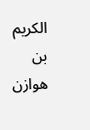الكريم بن هوازن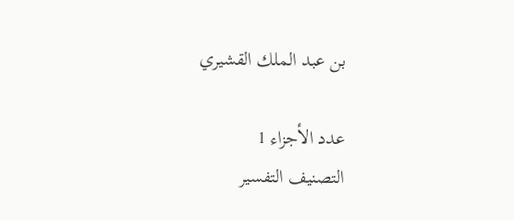بن عبد الملك القشيري

عدد الأجزاء 1
التصنيف التفسير